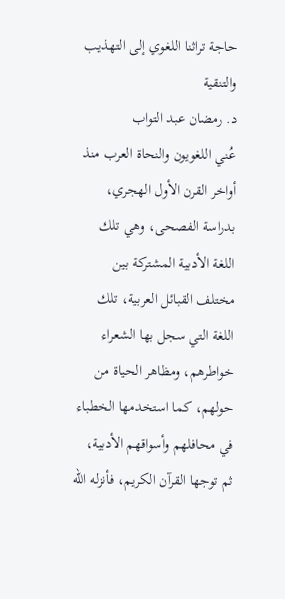حاجة تراثنا اللغوي إلى التهذيب والتنقية
د. رمضان عبد التواب
عُني اللغويون والنحاة العرب منذ أواخر القرن الأول الهجري، بدراسة الفصحى، وهي تلك اللغة الأدبية المشتركة بين مختلف القبائل العربية، تلك اللغة التي سجل بها الشعراء خواطرهم، ومظاهر الحياة من حولهم، كما استخدمها الخطباء في محافلهم وأسواقهم الأدبية، ثم توجها القرآن الكريم، فأنزله الله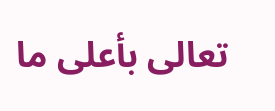تعالى بأعلى ما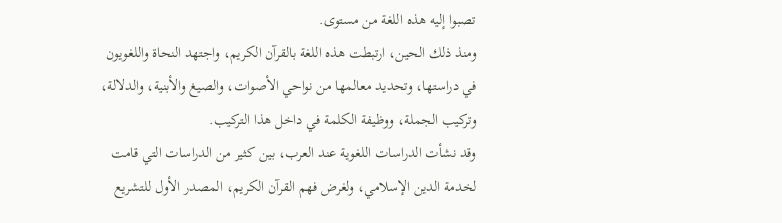تصبوا إليه هذه اللغة من مستوى.
ومنذ ذلك الحين، ارتبطت هذه اللغة بالقرآن الكريم، واجتهد النحاة واللغويون في دراستها، وتحديد معالمها من نواحي الأصوات، والصيغ والأبنية، والدلالة، وتركيب الجملة، ووظيفة الكلمة في داخل هذا التركيب.
وقد نشأت الدراسات اللغوية عند العرب، بين كثير من الدراسات التي قامت لخدمة الدين الإسلامي، ولغرض فهم القرآن الكريم، المصدر الأول للتشريع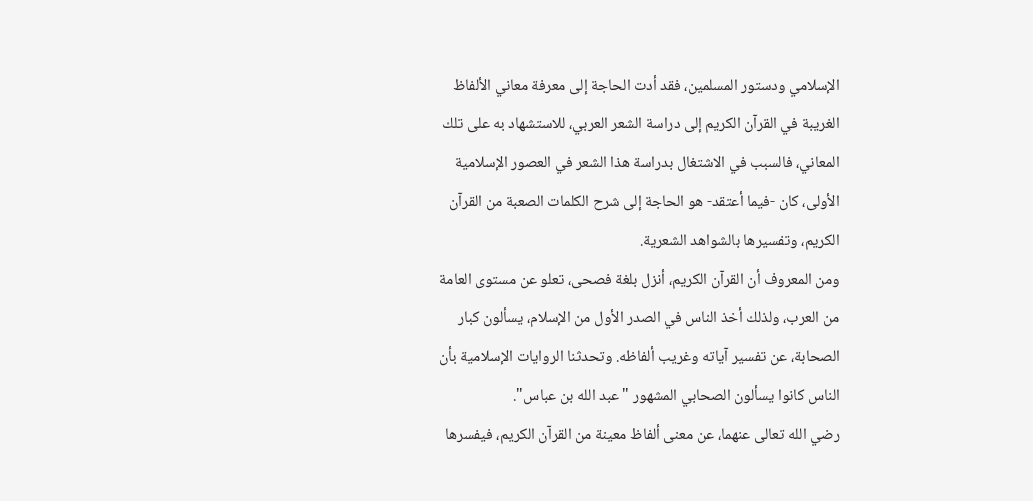الإسلامي ودستور المسلمين، فقد أدت الحاجة إلى معرفة معاني الألفاظ الغريبة في القرآن الكريم إلى دراسة الشعر العربي، للاستشهاد به على تلك المعاني، فالسبب في الاشتغال بدراسة هذا الشعر في العصور الإسلامية الأولى، كان -فيما أعتقد- هو الحاجة إلى شرح الكلمات الصعبة من القرآن الكريم، وتفسيرها بالشواهد الشعرية.
ومن المعروف أن القرآن الكريم، أنزل بلغة فصحى، تعلو عن مستوى العامة من العرب، ولذلك أخذ الناس في الصدر الأول من الإسلام، يسألون كبار الصحابة، عن تفسير آياته وغريب ألفاظه. وتحدثنا الروايات الإسلامية بأن الناس كانوا يسألون الصحابي المشهور "عبد الله بن عباس".
رضي الله تعالى عنهما، عن معنى ألفاظ معينة من القرآن الكريم، فيفسرها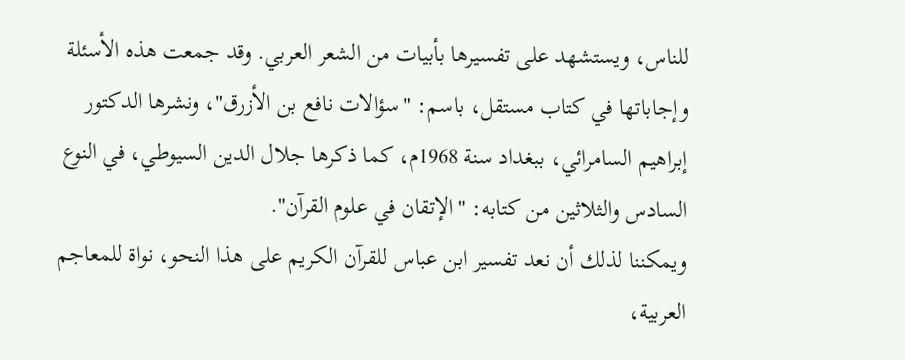للناس، ويستشهد على تفسيرها بأبيات من الشعر العربي. وقد جمعت هذه الأسئلة وإجاباتها في كتاب مستقل، باسم: "سؤالات نافع بن الأزرق"، ونشرها الدكتور إبراهيم السامرائي، ببغداد سنة 1968م، كما ذكرها جلال الدين السيوطي، في النوع السادس والثلاثين من كتابه: "الإتقان في علوم القرآن".
ويمكننا لذلك أن نعد تفسير ابن عباس للقرآن الكريم على هذا النحو، نواة للمعاجم العربية،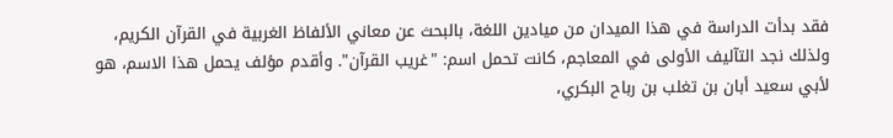فقد بدأت الدراسة في هذا الميدان من ميادين اللغة، بالبحث عن معاني الألفاظ الغربية في القرآن الكريم، ولذلك نجد التآليف الأولى في المعاجم، كانت تحمل اسم: "غريب القرآن". وأقدم مؤلف يحمل هذا الاسم، هو لأبي سعيد أبان بن تغلب بن رباح البكري،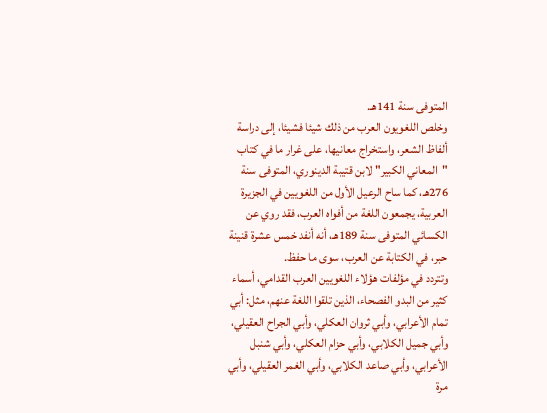المتوفى سنة 141هـ.
وخلص اللغويون العرب من ذلك شيئا فشيئا، إلى دراسة ألفاظ الشعر، واستخراج معانيها، على غرار ما في كتاب "المعاني الكبير" لابن قتيبة الدينوري، المتوفى سنة 276هـ، كما ساح الرعيل الأول من اللغويين في الجزيرة العربية، يجمعون اللغة من أفواه العرب، فقد روي عن الكسائي المتوفى سنة 189هـ، أنه أنفد خمس عشرة قنينة حبر، في الكتابة عن العرب، سوى ما حفظ.
وتتردد في مؤلفات هؤلاء اللغويين العرب القدامي، أسماء كثير من البدو الفصحاء، الذين تلقوا اللغة عنهم، مثل: أبي تمام الأعرابي، وأبي ثروان العكلي، وأبي الجراح العقيلي، وأبي جميل الكلابي، وأبي حزام العكلي، وأبي شنبل الأعرابي، وأبي صاعد الكلابي، وأبي الغمر العقيلي، وأبي مرة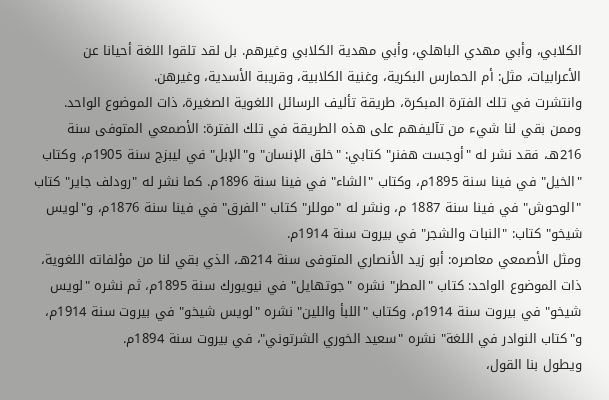الكلابي، وأبي مهدي الباهلي، وأبي مهدية الكلابي وغيرهم. بل لقد تلقوا اللغة أحيانا عن الأعرابيات، مثل: أم الحمارس البكرية، وغنية الكلابية، وقريبة الأسدية، وغيرهن.
وانتشرت في تلك الفترة المبكرة، طريقة تأليف الرسائل اللغوية الصغيرة، ذات الموضوع الواحد. وممن بقي لنا شيء من تآليفهم على هذه الطريقة في تلك الفترة: الأصمعي المتوفى سنة 216هـ، فقد نشر له "أوجست هفنر" كتابي: "خلق الإنسان" و"الإبل" في ليبزج سنة 1905م، وكتاب "الخيل" في فينا سنة 1895م، وكتاب "الشاء" في فينا سنة 1896م. كما نشر له "رودلف جاير" كتاب "الوحوش" في فينا سنة 1887 م، ونشر له "موللر" كتاب "الفرق" في فينا سنة 1876م، و"لويس شيخو" كتاب: "النبات والشجر" في بيروت سنة 1914م.
ومثل الأصمعي معاصره: أبو زيد الأنصاري المتوفى سنة 214هـ، الذي بقي لنا من مؤلفاته اللغوية، ذات الموضوع الواحد: كتاب "المطر" نشره "جوتهايل" في نيويورك سنة 1895م، ثم نشره "لويس شيخو" في بيروت سنة 1914م، وكتاب "اللبأ واللين" نشره "لويس شيخو" في بيروت سنة 1914م، و"كتاب النوادر في اللغة" نشره "سعيد الخوري الشرتوني"، في بيروت سنة 1894م.
ويطول بنا القول،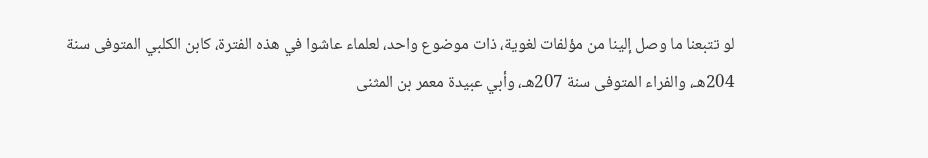لو تتبعنا ما وصل إلينا من مؤلفات لغوية، ذات موضوع واحد، لعلماء عاشوا في هذه الفترة، كابن الكلبي المتوفى سنة 204هـ، والفراء المتوفى سنة 207هـ، وأبي عبيدة معمر بن المثنى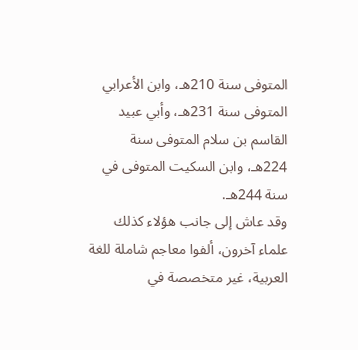المتوفى سنة 210هـ، وابن الأعرابي المتوفى سنة 231هـ، وأبي عبيد القاسم بن سلام المتوفى سنة 224هـ، وابن السكيت المتوفى في سنة 244هـ.
وقد عاش إلى جانب هؤلاء كذلك علماء آخرون، ألفوا معاجم شاملة للغة العربية، غير متخصصة في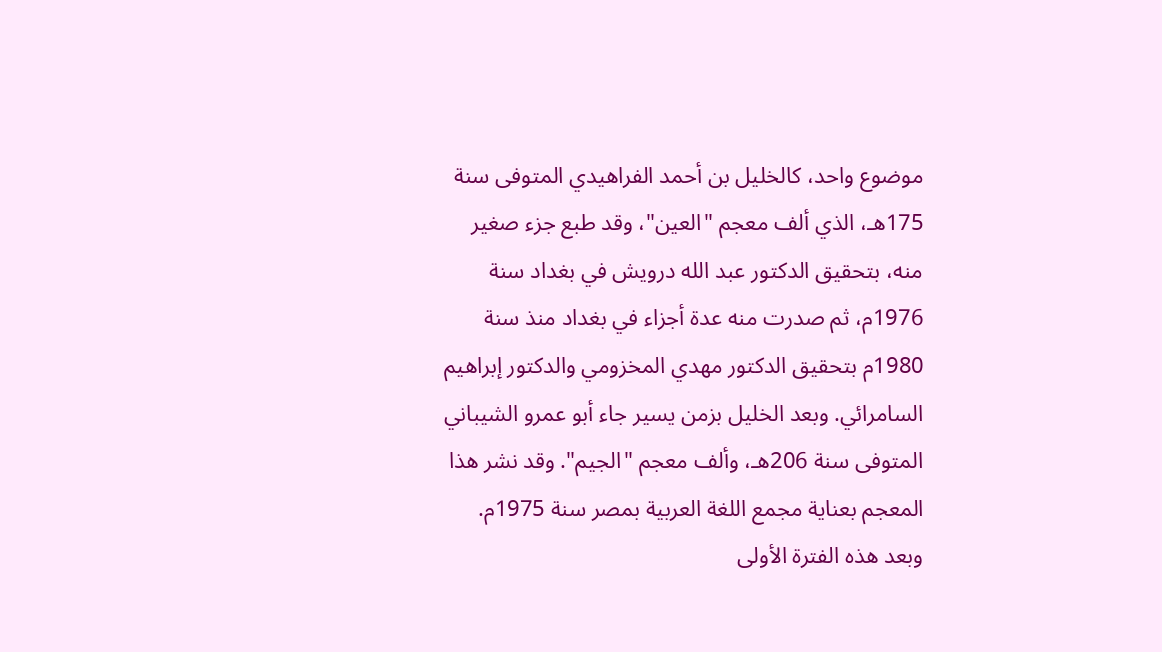موضوع واحد، كالخليل بن أحمد الفراهيدي المتوفى سنة 175هـ، الذي ألف معجم "العين"، وقد طبع جزء صغير منه، بتحقيق الدكتور عبد الله درويش في بغداد سنة 1976م، ثم صدرت منه عدة أجزاء في بغداد منذ سنة 1980م بتحقيق الدكتور مهدي المخزومي والدكتور إبراهيم السامرائي. وبعد الخليل بزمن يسير جاء أبو عمرو الشيباني المتوفى سنة 206هـ، وألف معجم "الجيم". وقد نشر هذا المعجم بعناية مجمع اللغة العربية بمصر سنة 1975م.
وبعد هذه الفترة الأولى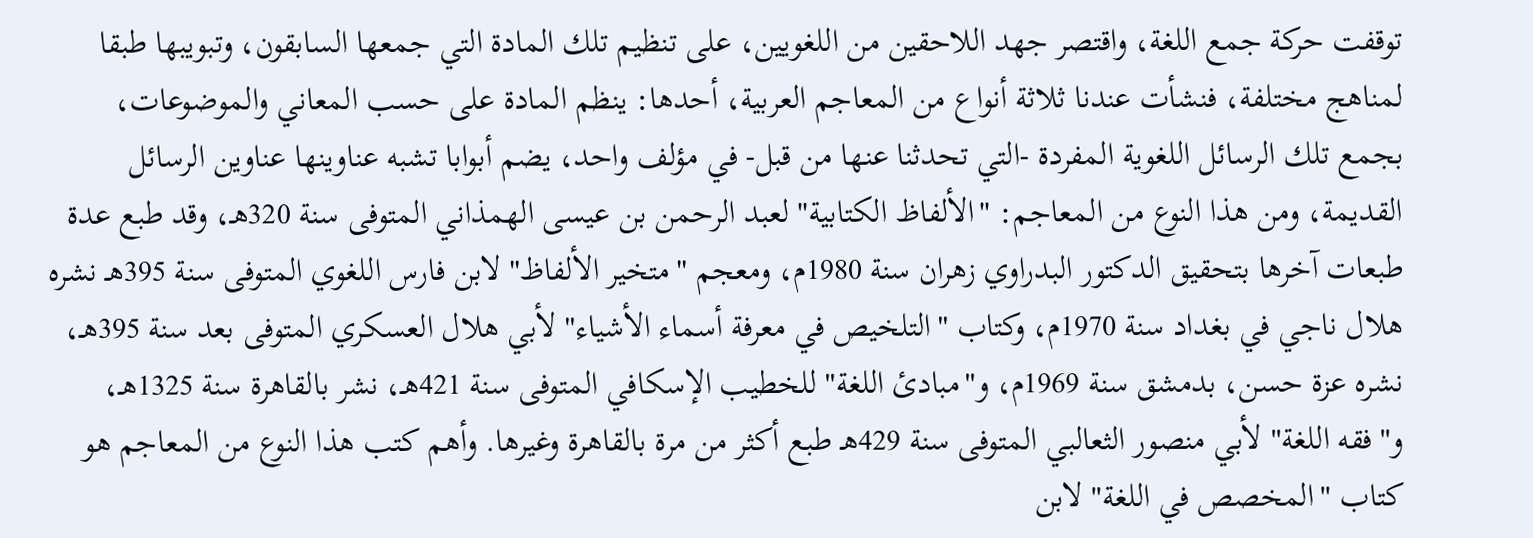توقفت حركة جمع اللغة، واقتصر جهد اللاحقين من اللغويين، على تنظيم تلك المادة التي جمعها السابقون، وتبويبها طبقا لمناهج مختلفة، فنشأت عندنا ثلاثة أنواع من المعاجم العربية، أحدها: ينظم المادة على حسب المعاني والموضوعات، بجمع تلك الرسائل اللغوية المفردة -التي تحدثنا عنها من قبل- في مؤلف واحد، يضم أبوابا تشبه عناوينها عناوين الرسائل القديمة، ومن هذا النوع من المعاجم: "الألفاظ الكتابية" لعبد الرحمن بن عيسى الهمذاني المتوفى سنة 320هـ، وقد طبع عدة طبعات آخرها بتحقيق الدكتور البدراوي زهران سنة 1980م، ومعجم "متخير الألفاظ" لابن فارس اللغوي المتوفى سنة 395هـ نشره هلال ناجي في بغداد سنة 1970م، وكتاب "التلخيص في معرفة أسماء الأشياء" لأبي هلال العسكري المتوفى بعد سنة 395هـ، نشره عزة حسن، بدمشق سنة 1969م، و"مبادئ اللغة" للخطيب الإسكافي المتوفى سنة 421هـ، نشر بالقاهرة سنة 1325هـ، و"فقه اللغة" لأبي منصور الثعالبي المتوفى سنة 429هـ طبع أكثر من مرة بالقاهرة وغيرها. وأهم كتب هذا النوع من المعاجم هو كتاب "المخصص في اللغة" لابن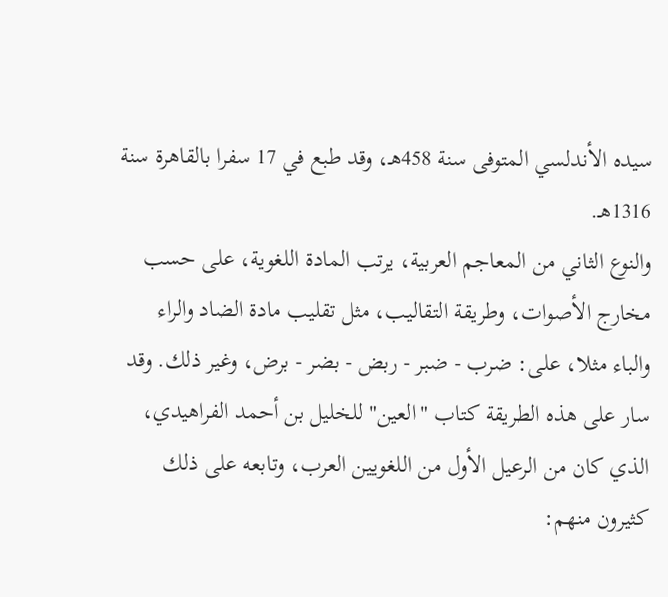سيده الأندلسي المتوفى سنة 458هـ، وقد طبع في 17 سفرا بالقاهرة سنة 1316هـ.
والنوع الثاني من المعاجم العربية، يرتب المادة اللغوية، على حسب مخارج الأصوات، وطريقة التقاليب، مثل تقليب مادة الضاد والراء والباء مثلا، على: ضرب - ضبر - ربض - بضر - برض، وغير ذلك. وقد سار على هذه الطريقة كتاب "العين" للخليل بن أحمد الفراهيدي، الذي كان من الرعيل الأول من اللغويين العرب، وتابعه على ذلك كثيرون منهم: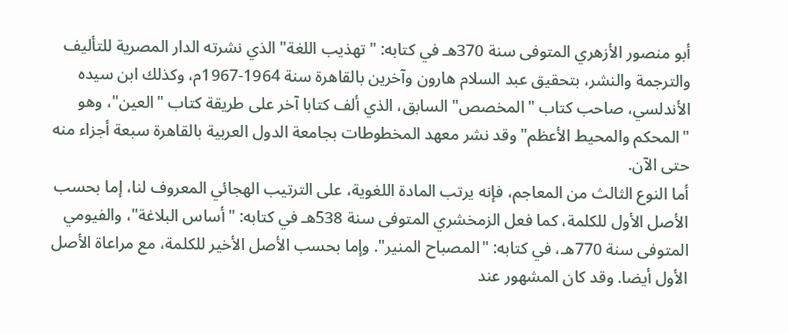أبو منصور الأزهري المتوفى سنة 370هـ في كتابه: "تهذيب اللغة" الذي نشرته الدار المصرية للتأليف والترجمة والنشر، بتحقيق عبد السلام هارون وآخرين بالقاهرة سنة 1964-1967م، وكذلك ابن سيده الأندلسي، صاحب كتاب "المخصص" السابق، الذي ألف كتابا آخر على طريقة كتاب "العين"، وهو "المحكم والمحيط الأعظم" وقد نشر معهد المخطوطات بجامعة الدول العربية بالقاهرة سبعة أجزاء منه حتى الآن.
أما النوع الثالث من المعاجم، فإنه يرتب المادة اللغوية، على الترتيب الهجائي المعروف لنا، إما بحسب الأصل الأول للكلمة، كما فعل الزمخشري المتوفى سنة 538هـ في كتابه: "أساس البلاغة"، والفيومي المتوفى سنة 770هـ، في كتابه: "المصباح المنير". وإما بحسب الأصل الأخير للكلمة، مع مراعاة الأصل الأول أيضا. وقد كان المشهور عند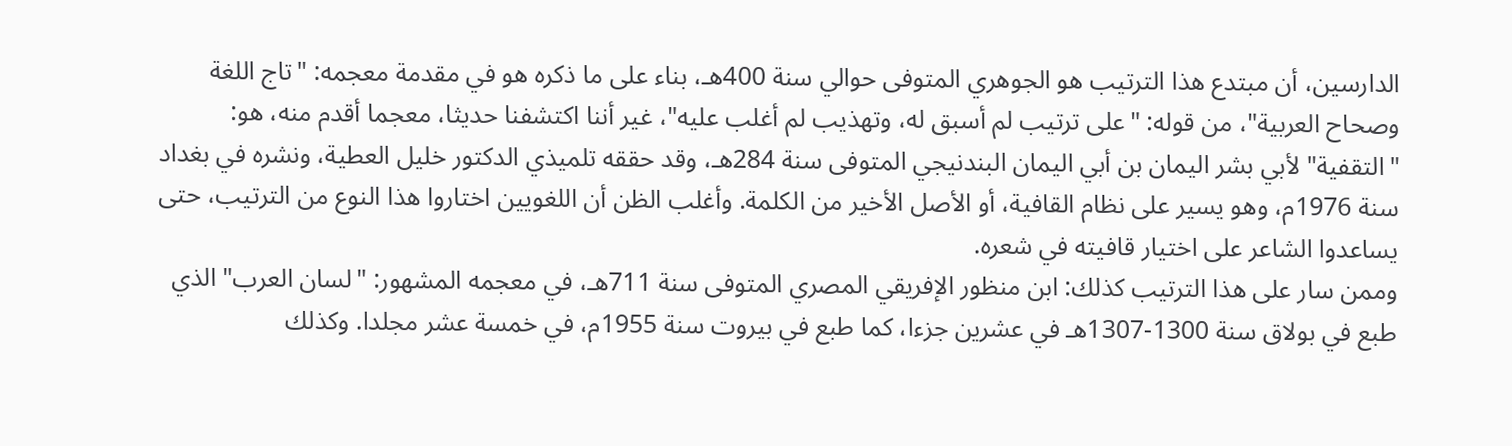الدارسين، أن مبتدع هذا الترتيب هو الجوهري المتوفى حوالي سنة 400هـ، بناء على ما ذكره هو في مقدمة معجمه: "تاج اللغة وصحاح العربية"، من قوله: "على ترتيب لم أسبق له، وتهذيب لم أغلب عليه"، غير أننا اكتشفنا حديثا، معجما أقدم منه، هو: "التقفية" لأبي بشر اليمان بن أبي اليمان البندنيجي المتوفى سنة 284هـ، وقد حققه تلميذي الدكتور خليل العطية، ونشره في بغداد سنة 1976م، وهو يسير على نظام القافية، أو الأصل الأخير من الكلمة. وأغلب الظن أن اللغويين اختاروا هذا النوع من الترتيب، حتى يساعدوا الشاعر على اختيار قافيته في شعره.
وممن سار على هذا الترتيب كذلك: ابن منظور الإفريقي المصري المتوفى سنة 711هـ، في معجمه المشهور: "لسان العرب" الذي طبع في بولاق سنة 1300-1307هـ في عشرين جزءا، كما طبع في بيروت سنة 1955م، في خمسة عشر مجلدا. وكذلك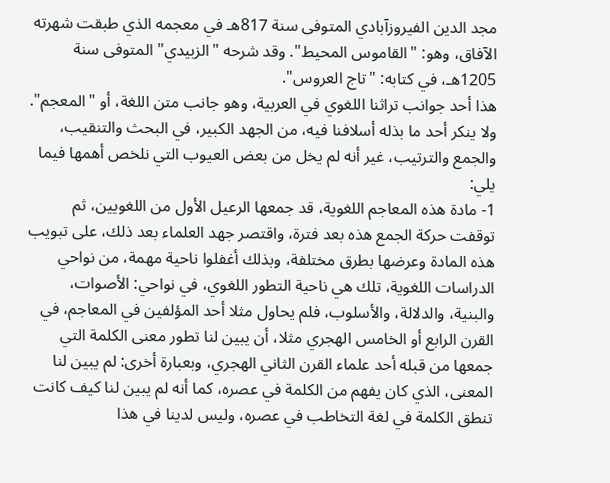مجد الدين الفيروزآبادي المتوفى سنة 817هـ في معجمه الذي طبقت شهرته الآفاق، وهو: "القاموس المحيط". وقد شرحه "الزبيدي" المتوفى سنة 1205هـ، في كتابه: "تاج العروس".
هذا أحد جوانب تراثنا اللغوي في العربية، وهو جانب متن اللغة، أو "المعجم". ولا ينكر أحد ما بذله أسلافنا فيه، من الجهد الكبير، في البحث والتنقيب، والجمع والترتيب، غير أنه لم يخل من بعض العيوب التي نلخص أهمها فيما يلي:
1- مادة هذه المعاجم اللغوية، قد جمعها الرعيل الأول من اللغويين، ثم توقفت حركة الجمع هذه بعد فترة، واقتصر جهد العلماء بعد ذلك، على تبويب هذه المادة وعرضها بطرق مختلفة، وبذلك أغفلوا ناحية مهمة، من نواحي الدراسات اللغوية، تلك هي ناحية التطور اللغوي، في نواحي: الأصوات، والبنية، والدلالة، والأسلوب، فلم يحاول مثلا أحد المؤلفين في المعاجم، في القرن الرابع أو الخامس الهجري مثلا، أن يبين لنا تطور معنى الكلمة التي جمعها من قبله أحد علماء القرن الثاني الهجري، وبعبارة أخرى: لم يبين لنا المعنى، الذي كان يفهم من الكلمة في عصره، كما أنه لم يبين لنا كيف كانت تنطق الكلمة في لغة التخاطب في عصره، وليس لدينا في هذا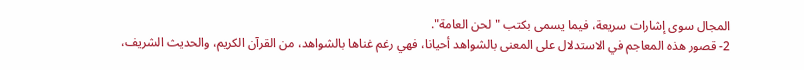المجال سوى إشارات سريعة، فيما يسمى بكتب "لحن العامة".
2- قصور هذه المعاجم في الاستدلال على المعنى بالشواهد أحيانا، فهي رغم غناها بالشواهد، من القرآن الكريم، والحديث الشريف،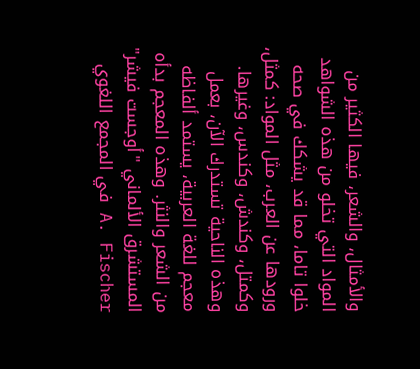والأمثال، والشعر، فيها الكثير من المواد التي تخلو من هذه الشواهد خلوا تاما، مما قد يشكك في صحه ورودها عن العرب، مثل المواد: كمثل، وكمتل، وكندش، وكندس، وغيرها.
وهذه الناحية تستدرك الآن، بعمل معجم للغة العربية، يستمد ألفاظه من الشعر والنثر. وهذه المعجم بدأه المستشرق الألماني "أوجست فيشر" A. Fischer في المجمع اللغوي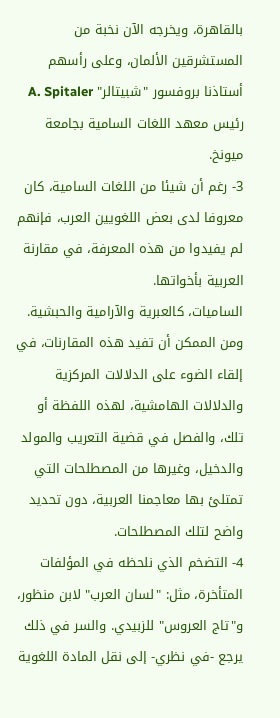بالقاهرة، ويخرجه الآن نخبة من المستشرقين الألمان، وعلى رأسهم أستاذنا بروفسور "شبيتالر" A. Spitaler رئيس معهد اللغات السامية بجامعة ميونخ.
3- رغم أن شيئا من اللغات السامية، كان معروفا لدى بعض اللغويين العرب، فإنهم لم يفيدوا من هذه المعرفة، في مقارنة العربية بأخواتها.
الساميات، كالعبرية والآرامية والحبشية. ومن الممكن أن تفيد هذه المقارنات، في إلقاء الضوء على الدلالات المركزية والدلالات الهامشية، لهذه اللفظة أو تلك، والفصل في قضية التعريب والمولد والدخيل، وغيرها من المصطلحات التي تمتلئ بها معاجمنا العربية، دون تحديد واضح لتلك المصطلحات.
4- التضخم الذي نلحظه في المؤلفات المتأخرة، مثل: "لسان العرب" لابن منظور، و"تاج العروس" للزبيدي. والسر في ذلك يرجع -في نظري- إلى نقل المادة اللغوية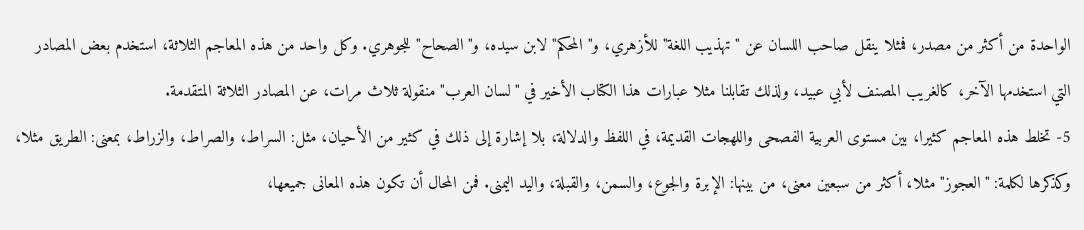الواحدة من أكثر من مصدر، فمثلا ينقل صاحب اللسان عن "تهذيب اللغة" للأزهري، و"المحكم" لابن سيده، و"الصحاح" للجوهري. وكل واحد من هذه المعاجم الثلاثة، استخدم بعض المصادر التي استخدمها الآخر، كالغريب المصنف لأبي عبيد، ولذلك تقابلنا مثلا عبارات هذا الكتاب الأخير في "لسان العرب" منقولة ثلاث مرات، عن المصادر الثلاثة المتقدمة.
5- تخلط هذه المعاجم كثيرا، بين مستوى العربية الفصحى واللهجات القديمة، في اللفظ والدلالة، بلا إشارة إلى ذلك في كثير من الأحيان، مثل: السراط، والصراط، والزراط، بمعنى: الطريق مثلا، وكذكرها لكلمة: "العجوز" مثلا، أكثر من سبعين معنى، من بينها: الإبرة والجوع، والسمن، والقبلة، واليد اليمنى. فمن المحال أن تكون هذه المعانى جميعها،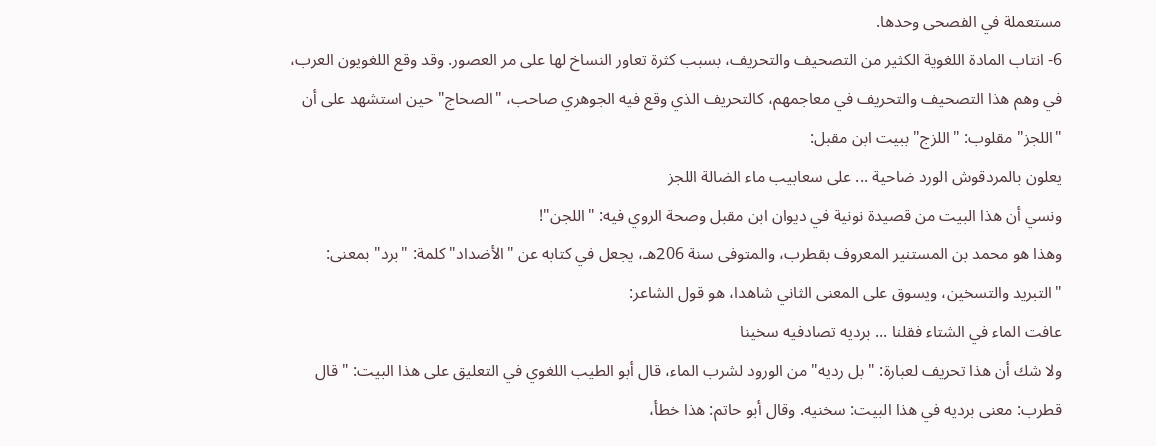مستعملة في الفصحى وحدها.
6- انتاب المادة اللغوية الكثير من التصحيف والتحريف، بسبب كثرة تعاور النساخ لها على مر العصور. وقد وقع اللغويون العرب، في وهم هذا التصحيف والتحريف في معاجمهم، كالتحريف الذي وقع فيه الجوهري صاحب، "الصحاج" حين استشهد على أن "اللجز" مقلوب: "اللزج" ببيت ابن مقبل:
يعلون بالمردقوش الورد ضاحية ... على سعابيب ماء الضالة اللجز
ونسي أن هذا البيت من قصيدة نونية في ديوان ابن مقبل وصحة الروي فيه: "اللجن"!
وهذا هو محمد بن المستنير المعروف بقطرب، والمتوفى سنة 206هـ، يجعل في كتابه عن "الأضداد" كلمة: "برد" بمعنى: "التبريد والتسخين، ويسوق على المعنى الثاني شاهدا، هو قول الشاعر:
عافت الماء في الشتاء فقلنا ... برديه تصادفيه سخينا
ولا شك أن هذا تحريف لعبارة: "بل رديه" من الورود لشرب الماء، قال أبو الطيب اللغوي في التعليق على هذا البيت: "قال قطرب: معنى برديه في هذا البيت: سخنيه. وقال أبو حاتم: هذا خطأ،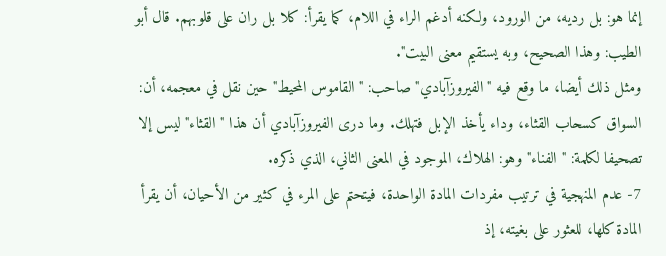إنما هو: بل رديه، من الورود، ولكنه أدغم الراء في اللام، كما يقرأ: كلا بل ران على قلوبهم. قال أبو الطيب: وهذا الصحيح، وبه يستقيم معنى البيت".
ومثل ذلك أيضا، ما وقع فيه "الفيروزآبادي" صاحب: "القاموس المحيط" حين نقل في معجمه، أن: السواق كسحاب القثاء، وداء يأخذ الإبل فتهلك. وما درى الفيروزآبادي أن هذا "القثاء" ليس إلا تصحيفا لكلمة: "الفناء" وهو: الهلاك، الموجود في المعنى الثاني، الذي ذكره.
7- عدم المنهجية في ترتيب مفردات المادة الواحدة، فيتحتم على المرء في كثير من الأحيان، أن يقرأ المادة كلها، للعثور على بغيته، إذ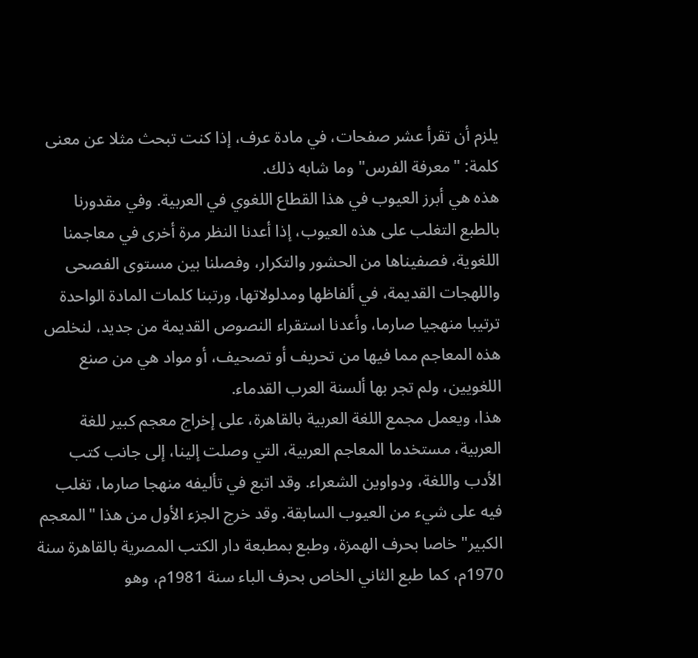يلزم أن تقرأ عشر صفحات، في مادة عرف، إذا كنت تبحث مثلا عن معنى كلمة: "معرفة الفرس" وما شابه ذلك.
هذه هي أبرز العيوب في هذا القطاع اللغوي في العربية. وفي مقدورنا بالطبع التغلب على هذه العيوب، إذا أعدنا النظر مرة أخرى في معاجمنا اللغوية، فصفيناها من الحشور والتكرار، وفصلنا بين مستوى الفصحى واللهجات القديمة، في ألفاظها ومدلولاتها، ورتبنا كلمات المادة الواحدة ترتيبا منهجيا صارما، وأعدنا استقراء النصوص القديمة من جديد، لنخلص هذه المعاجم مما فيها من تحريف أو تصحيف، أو مواد هي من صنع اللغويين، ولم تجر بها ألسنة العرب القدماء.
هذا، ويعمل مجمع اللغة العربية بالقاهرة، على إخراج معجم كبير للغة العربية، مستخدما المعاجم العربية، التي وصلت إلينا، إلى جانب كتب الأدب واللغة، ودواوين الشعراء. وقد اتبع في تأليفه منهجا صارما، تغلب فيه على شيء من العيوب السابقة. وقد خرج الجزء الأول من هذا "المعجم الكبير" خاصا بحرف الهمزة، وطبع بمطبعة دار الكتب المصرية بالقاهرة سنة 1970م، كما طبع الثاني الخاص بحرف الباء سنة 1981م، وهو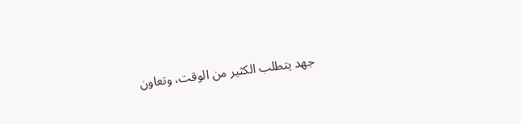جهد يتطلب الكثير من الوقت، وتعاون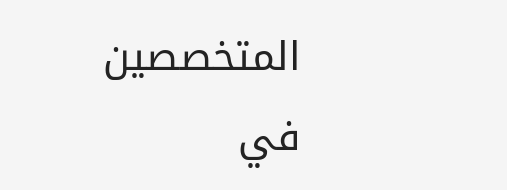المتخصصين في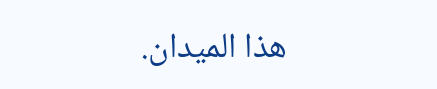هذا الميدان.